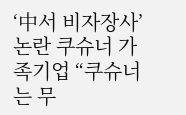‘中서 비자장사’ 논란 쿠슈너 가족기업 “쿠슈너는 무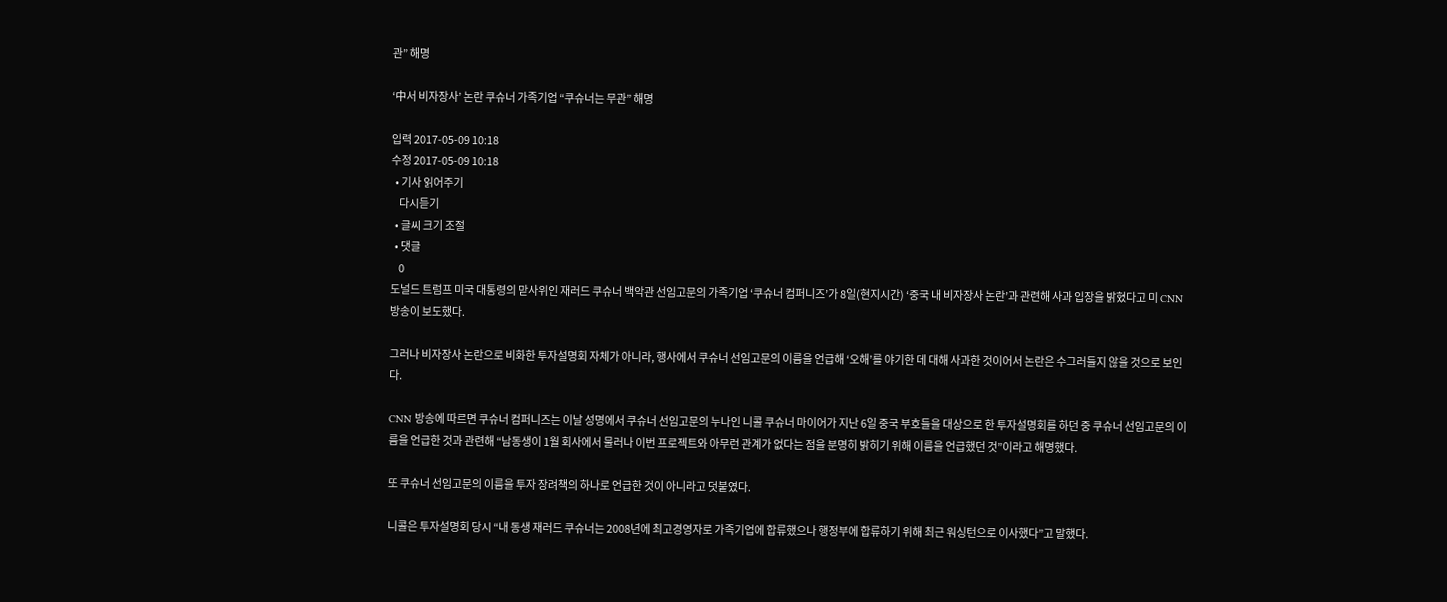관” 해명

‘中서 비자장사’ 논란 쿠슈너 가족기업 “쿠슈너는 무관” 해명

입력 2017-05-09 10:18
수정 2017-05-09 10:18
  • 기사 읽어주기
    다시듣기
  • 글씨 크기 조절
  • 댓글
    0
도널드 트럼프 미국 대통령의 맏사위인 재러드 쿠슈너 백악관 선임고문의 가족기업 ‘쿠슈너 컴퍼니즈’가 8일(현지시간) ‘중국 내 비자장사 논란’과 관련해 사과 입장을 밝혔다고 미 CNN 방송이 보도했다.

그러나 비자장사 논란으로 비화한 투자설명회 자체가 아니라, 행사에서 쿠슈너 선임고문의 이름을 언급해 ‘오해’를 야기한 데 대해 사과한 것이어서 논란은 수그러들지 않을 것으로 보인다.

CNN 방송에 따르면 쿠슈너 컴퍼니즈는 이날 성명에서 쿠슈너 선임고문의 누나인 니콜 쿠슈너 마이어가 지난 6일 중국 부호들을 대상으로 한 투자설명회를 하던 중 쿠슈너 선임고문의 이름을 언급한 것과 관련해 “남동생이 1월 회사에서 물러나 이번 프로젝트와 아무런 관계가 없다는 점을 분명히 밝히기 위해 이름을 언급했던 것”이라고 해명했다.

또 쿠슈너 선임고문의 이름을 투자 장려책의 하나로 언급한 것이 아니라고 덧붙였다.

니콜은 투자설명회 당시 “내 동생 재러드 쿠슈너는 2008년에 최고경영자로 가족기업에 합류했으나 행정부에 합류하기 위해 최근 워싱턴으로 이사했다”고 말했다.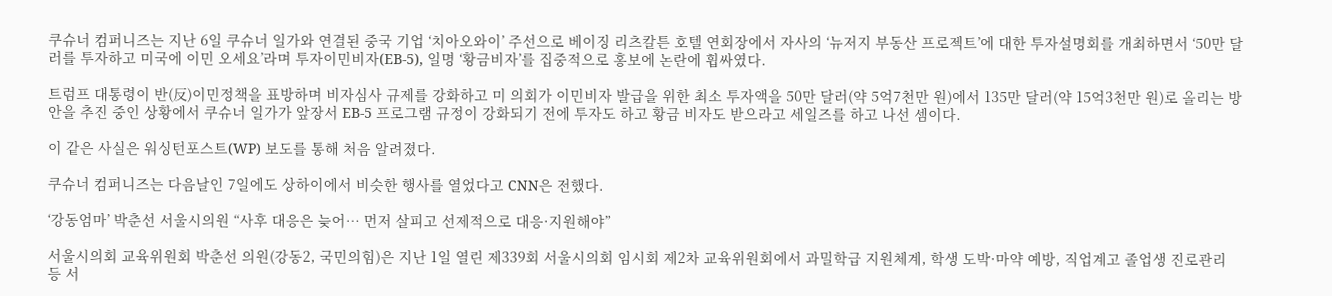쿠슈너 컴퍼니즈는 지난 6일 쿠슈너 일가와 연결된 중국 기업 ‘치아오와이’ 주선으로 베이징 리츠칼튼 호텔 연회장에서 자사의 ‘뉴저지 부동산 프로젝트’에 대한 투자설명회를 개최하면서 ‘50만 달러를 투자하고 미국에 이민 오세요’라며 투자이민비자(EB-5), 일명 ‘황금비자’를 집중적으로 홍보에 논란에 휩싸였다.

트럼프 대통령이 반(反)이민정책을 표방하며 비자심사 규제를 강화하고 미 의회가 이민비자 발급을 위한 최소 투자액을 50만 달러(약 5억7천만 원)에서 135만 달러(약 15억3천만 원)로 올리는 방안을 추진 중인 상황에서 쿠슈너 일가가 앞장서 EB-5 프로그램 규정이 강화되기 전에 투자도 하고 황금 비자도 받으라고 세일즈를 하고 나선 셈이다.

이 같은 사실은 워싱턴포스트(WP) 보도를 통해 처음 알려졌다.

쿠슈너 컴퍼니즈는 다음날인 7일에도 상하이에서 비슷한 행사를 열었다고 CNN은 전했다.

‘강동엄마’ 박춘선 서울시의원 “사후 대응은 늦어… 먼저 살피고 선제적으로 대응·지원해야”

서울시의회 교육위원회 박춘선 의원(강동2, 국민의힘)은 지난 1일 열린 제339회 서울시의회 임시회 제2차 교육위원회에서 과밀학급 지원체계, 학생 도박·마약 예방, 직업계고 졸업생 진로관리 등 서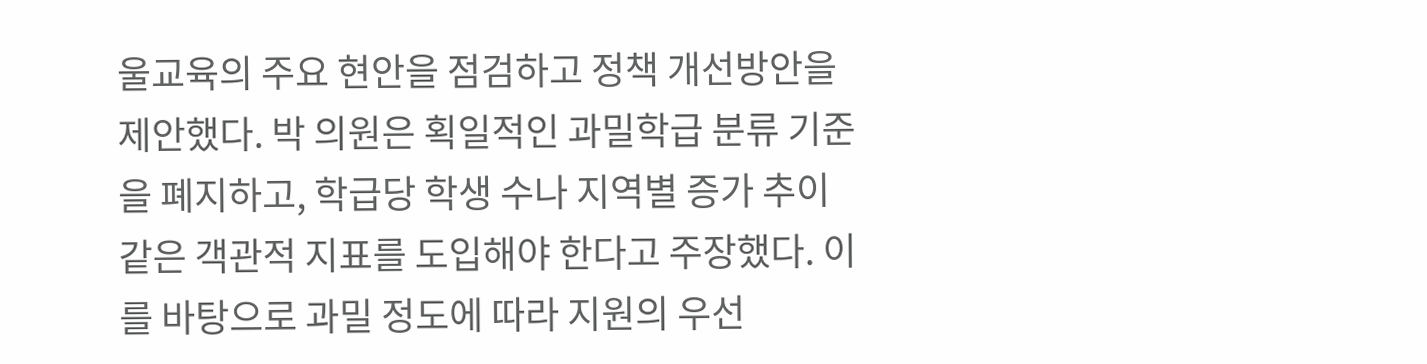울교육의 주요 현안을 점검하고 정책 개선방안을 제안했다. 박 의원은 획일적인 과밀학급 분류 기준을 폐지하고, 학급당 학생 수나 지역별 증가 추이 같은 객관적 지표를 도입해야 한다고 주장했다. 이를 바탕으로 과밀 정도에 따라 지원의 우선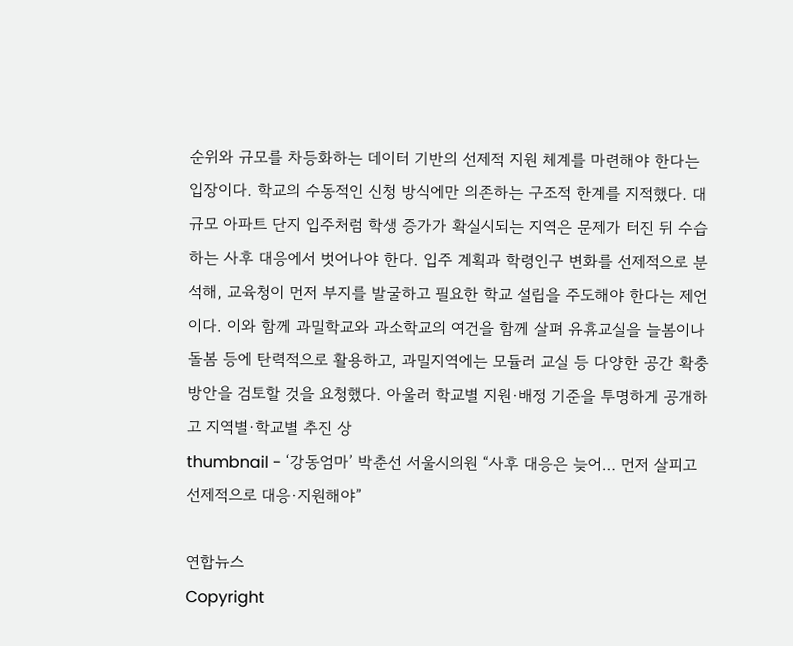순위와 규모를 차등화하는 데이터 기반의 선제적 지원 체계를 마련해야 한다는 입장이다. 학교의 수동적인 신청 방식에만 의존하는 구조적 한계를 지적했다. 대규모 아파트 단지 입주처럼 학생 증가가 확실시되는 지역은 문제가 터진 뒤 수습하는 사후 대응에서 벗어나야 한다. 입주 계획과 학령인구 변화를 선제적으로 분석해, 교육청이 먼저 부지를 발굴하고 필요한 학교 설립을 주도해야 한다는 제언이다. 이와 함께 과밀학교와 과소학교의 여건을 함께 살펴 유휴교실을 늘봄이나 돌봄 등에 탄력적으로 활용하고, 과밀지역에는 모듈러 교실 등 다양한 공간 확충 방안을 검토할 것을 요청했다. 아울러 학교별 지원·배정 기준을 투명하게 공개하고 지역별·학교별 추진 상
thumbnail - ‘강동엄마’ 박춘선 서울시의원 “사후 대응은 늦어… 먼저 살피고 선제적으로 대응·지원해야”

연합뉴스
Copyright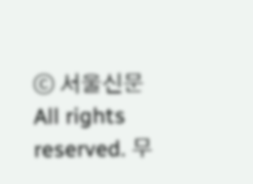ⓒ 서울신문 All rights reserved. 무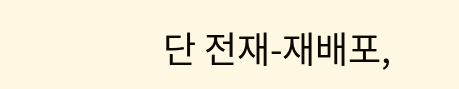단 전재-재배포,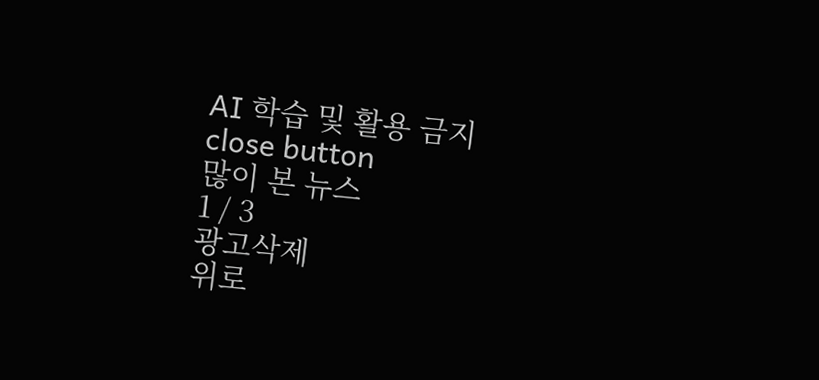AI 학습 및 활용 금지
close button
많이 본 뉴스
1 / 3
광고삭제
위로